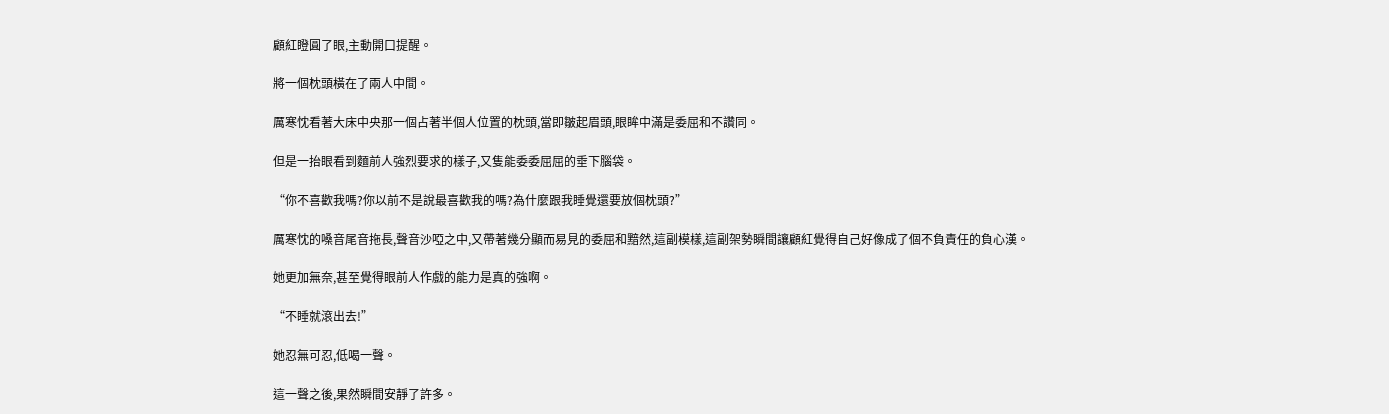顧紅瞪圓了眼,主動開口提醒。

將一個枕頭橫在了兩人中間。

厲寒忱看著大床中央那一個占著半個人位置的枕頭,當即皺起眉頭,眼眸中滿是委屈和不讚同。

但是一抬眼看到麵前人強烈要求的樣子,又隻能委委屈屈的垂下腦袋。

“你不喜歡我嗎?你以前不是說最喜歡我的嗎?為什麼跟我睡覺還要放個枕頭?”

厲寒忱的嗓音尾音拖長,聲音沙啞之中,又帶著幾分顯而易見的委屈和黯然,這副模樣,這副架勢瞬間讓顧紅覺得自己好像成了個不負責任的負心漢。

她更加無奈,甚至覺得眼前人作戲的能力是真的強啊。

“不睡就滾出去!”

她忍無可忍,低喝一聲。

這一聲之後,果然瞬間安靜了許多。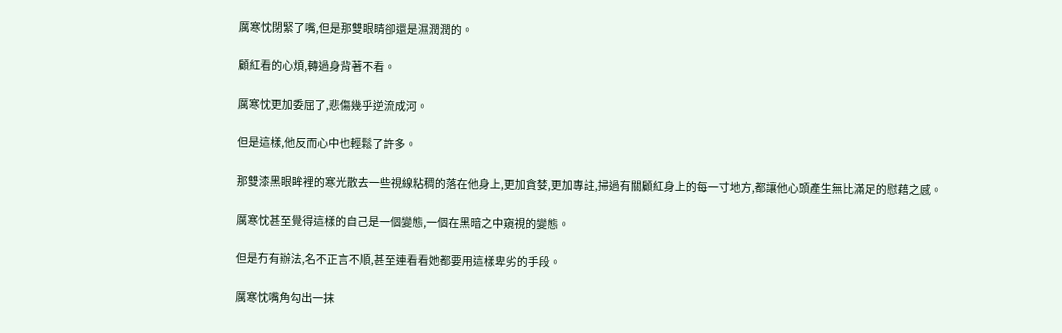厲寒忱閉緊了嘴,但是那雙眼睛卻還是濕潤潤的。

顧紅看的心煩,轉過身背著不看。

厲寒忱更加委屈了,悲傷幾乎逆流成河。

但是這樣,他反而心中也輕鬆了許多。

那雙漆黑眼眸裡的寒光散去一些視線粘稠的落在他身上,更加貪婪,更加專註,掃過有關顧紅身上的每一寸地方,都讓他心頭產生無比滿足的慰藉之感。

厲寒忱甚至覺得這樣的自己是一個變態,一個在黑暗之中窺視的變態。

但是冇有辦法,名不正言不順,甚至連看看她都要用這樣卑劣的手段。

厲寒忱嘴角勾出一抹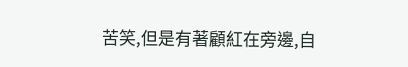苦笑,但是有著顧紅在旁邊,自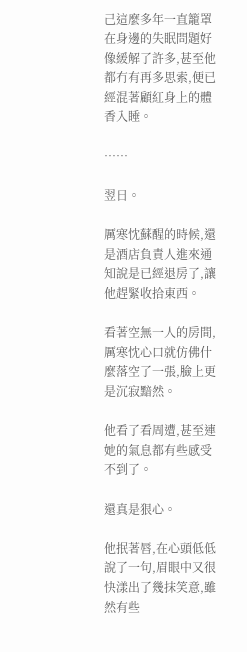己這麼多年一直籠罩在身邊的失眠問題好像緩解了許多,甚至他都冇有再多思索,便已經混著顧紅身上的體香入睡。

……

翌日。

厲寒忱蘇醒的時候,還是酒店負責人進來通知說是已經退房了,讓他趕緊收拾東西。

看著空無一人的房間,厲寒忱心口就仿佛什麼落空了一張,臉上更是沉寂黯然。

他看了看周遭,甚至連她的氣息都有些感受不到了。

還真是狠心。

他抿著唇,在心頭低低說了一句,眉眼中又很快漾出了幾抹笑意,雖然有些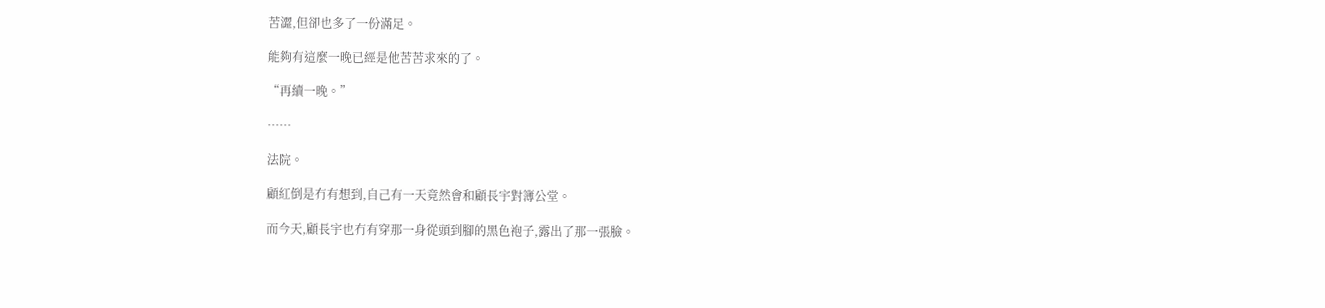苦澀,但卻也多了一份滿足。

能夠有這麼一晚已經是他苦苦求來的了。

“再續一晚。”

……

法院。

顧紅倒是冇有想到,自己有一天竟然會和顧長宇對簿公堂。

而今天,顧長宇也冇有穿那一身從頭到腳的黑色袍子,露出了那一張臉。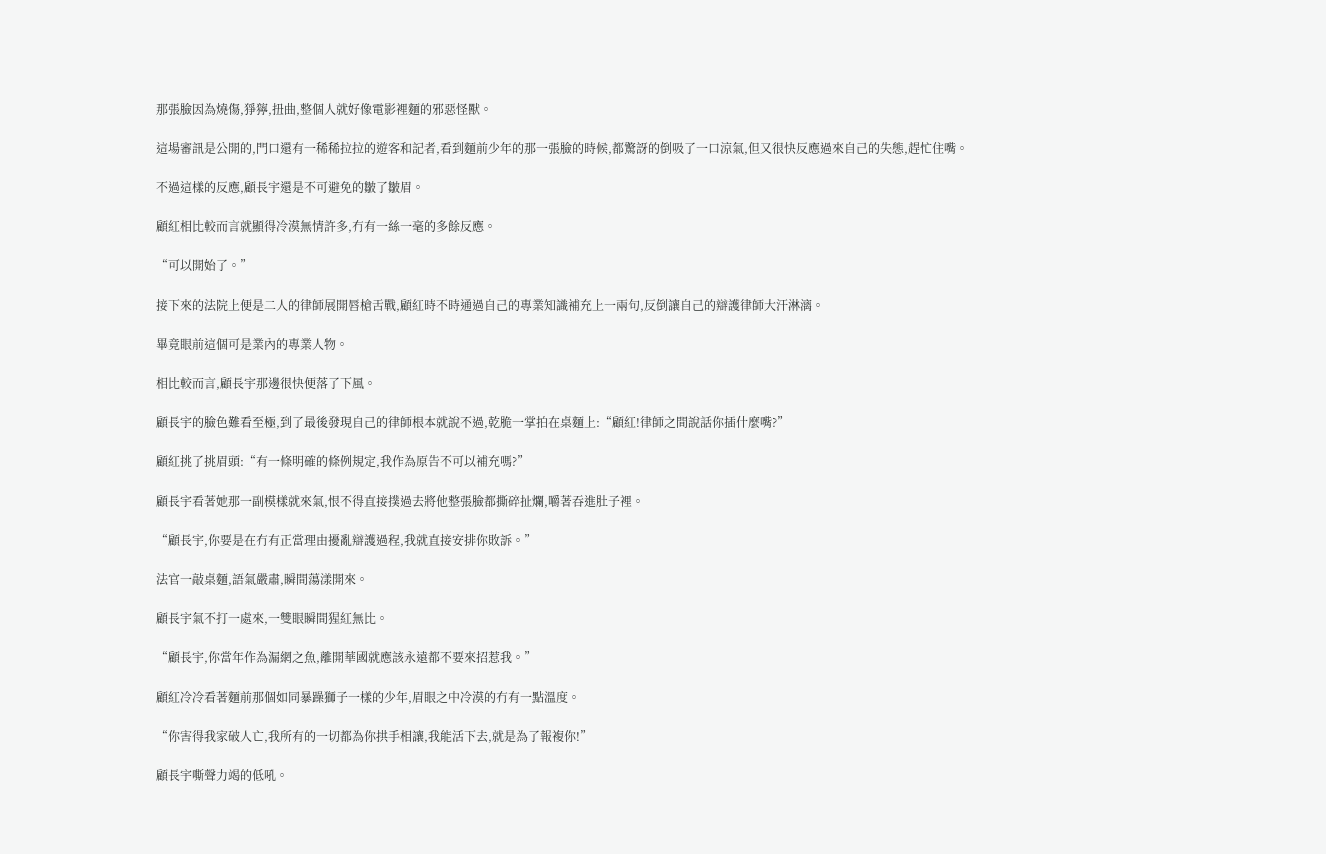那張臉因為燒傷,猙獰,扭曲,整個人就好像電影裡麵的邪惡怪獸。

這場審訊是公開的,門口還有一稀稀拉拉的遊客和記者,看到麵前少年的那一張臉的時候,都驚訝的倒吸了一口涼氣,但又很快反應過來自己的失態,趕忙住嘴。

不過這樣的反應,顧長宇還是不可避免的皺了皺眉。

顧紅相比較而言就顯得冷漠無情許多,冇有一絲一毫的多餘反應。

“可以開始了。”

接下來的法院上便是二人的律師展開唇槍舌戰,顧紅時不時通過自己的專業知識補充上一兩句,反倒讓自己的辯護律師大汗淋漓。

畢竟眼前這個可是業內的專業人物。

相比較而言,顧長宇那邊很快便落了下風。

顧長宇的臉色難看至極,到了最後發現自己的律師根本就說不過,乾脆一掌拍在桌麵上:“顧紅!律師之間說話你插什麼嘴?”

顧紅挑了挑眉頭:“有一條明確的條例規定,我作為原告不可以補充嗎?”

顧長宇看著她那一副模樣就來氣,恨不得直接撲過去將他整張臉都撕碎扯爛,嚼著吞進肚子裡。

“顧長宇,你要是在冇有正當理由擾亂辯護過程,我就直接安排你敗訴。”

法官一敲桌麵,語氣嚴肅,瞬間蕩漾開來。

顧長宇氣不打一處來,一雙眼瞬間猩紅無比。

“顧長宇,你當年作為漏網之魚,離開華國就應該永遠都不要來招惹我。”

顧紅冷冷看著麵前那個如同暴躁獅子一樣的少年,眉眼之中冷漠的冇有一點溫度。

“你害得我家破人亡,我所有的一切都為你拱手相讓,我能活下去,就是為了報複你!”

顧長宇嘶聲力竭的低吼。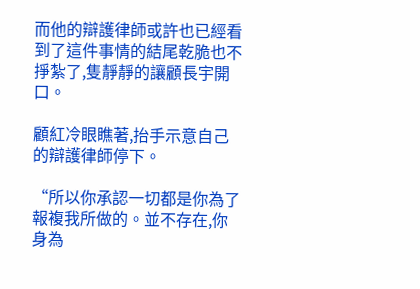而他的辯護律師或許也已經看到了這件事情的結尾乾脆也不掙紮了,隻靜靜的讓顧長宇開口。

顧紅冷眼瞧著,抬手示意自己的辯護律師停下。

“所以你承認一切都是你為了報複我所做的。並不存在,你身為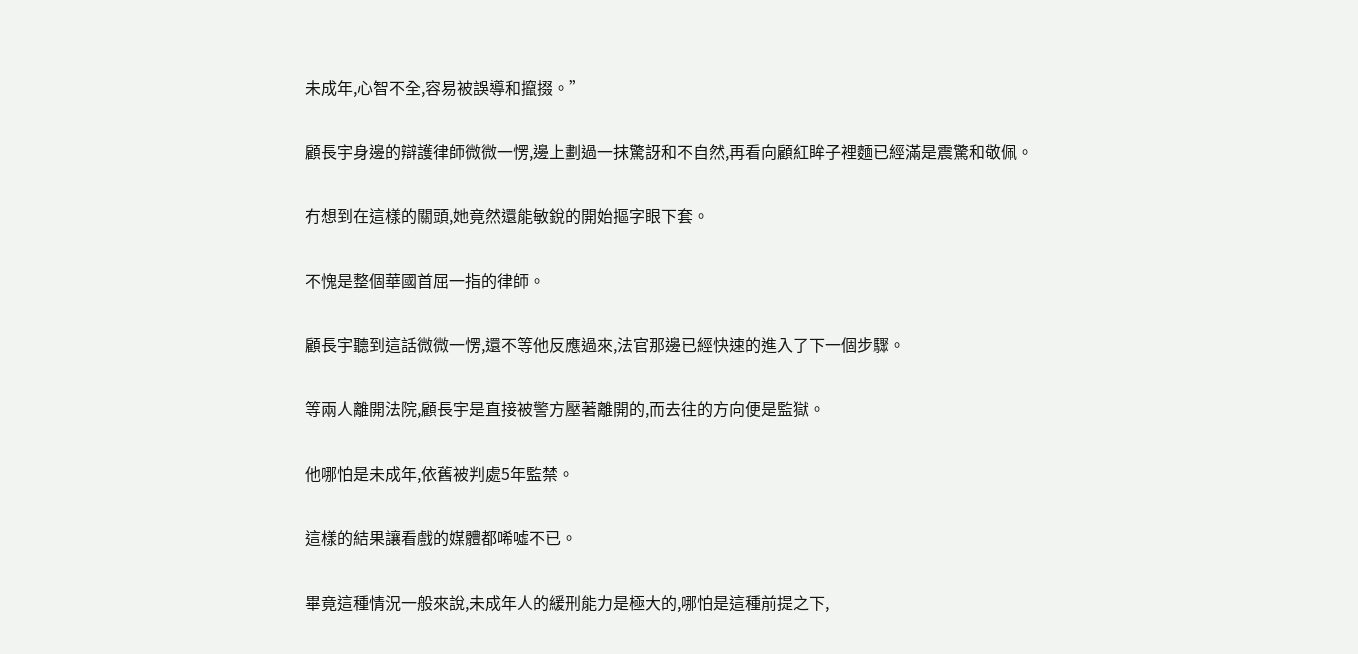未成年,心智不全,容易被誤導和攛掇。”

顧長宇身邊的辯護律師微微一愣,邊上劃過一抹驚訝和不自然,再看向顧紅眸子裡麵已經滿是震驚和敬佩。

冇想到在這樣的關頭,她竟然還能敏銳的開始摳字眼下套。

不愧是整個華國首屈一指的律師。

顧長宇聽到這話微微一愣,還不等他反應過來,法官那邊已經快速的進入了下一個步驟。

等兩人離開法院,顧長宇是直接被警方壓著離開的,而去往的方向便是監獄。

他哪怕是未成年,依舊被判處5年監禁。

這樣的結果讓看戲的媒體都唏噓不已。

畢竟這種情況一般來說,未成年人的緩刑能力是極大的,哪怕是這種前提之下,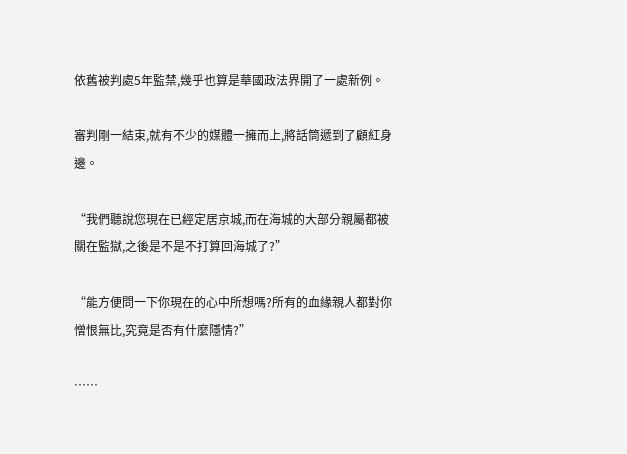依舊被判處5年監禁,幾乎也算是華國政法界開了一處新例。

審判剛一結束,就有不少的媒體一擁而上,將話筒遞到了顧紅身邊。

“我們聽說您現在已經定居京城,而在海城的大部分親屬都被關在監獄,之後是不是不打算回海城了?”

“能方便問一下你現在的心中所想嗎?所有的血緣親人都對你憎恨無比,究竟是否有什麼隱情?”

……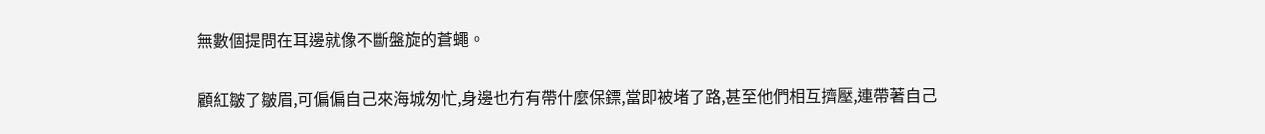無數個提問在耳邊就像不斷盤旋的蒼蠅。

顧紅皺了皺眉,可偏偏自己來海城匆忙,身邊也冇有帶什麼保鏢,當即被堵了路,甚至他們相互擠壓,連帶著自己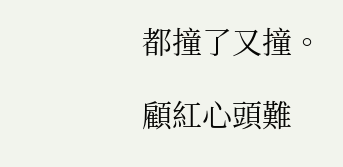都撞了又撞。

顧紅心頭難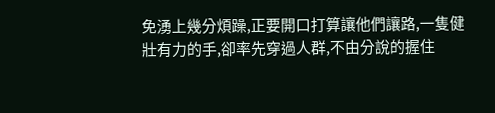免湧上幾分煩躁,正要開口打算讓他們讓路,一隻健壯有力的手,卻率先穿過人群,不由分說的握住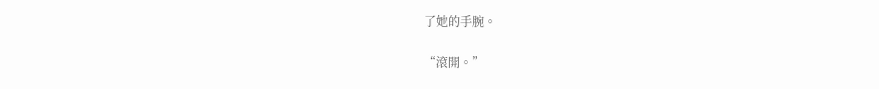了她的手腕。

“滾開。”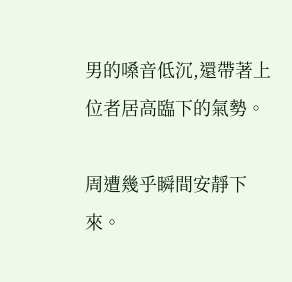男的嗓音低沉,還帶著上位者居高臨下的氣勢。

周遭幾乎瞬間安靜下來。